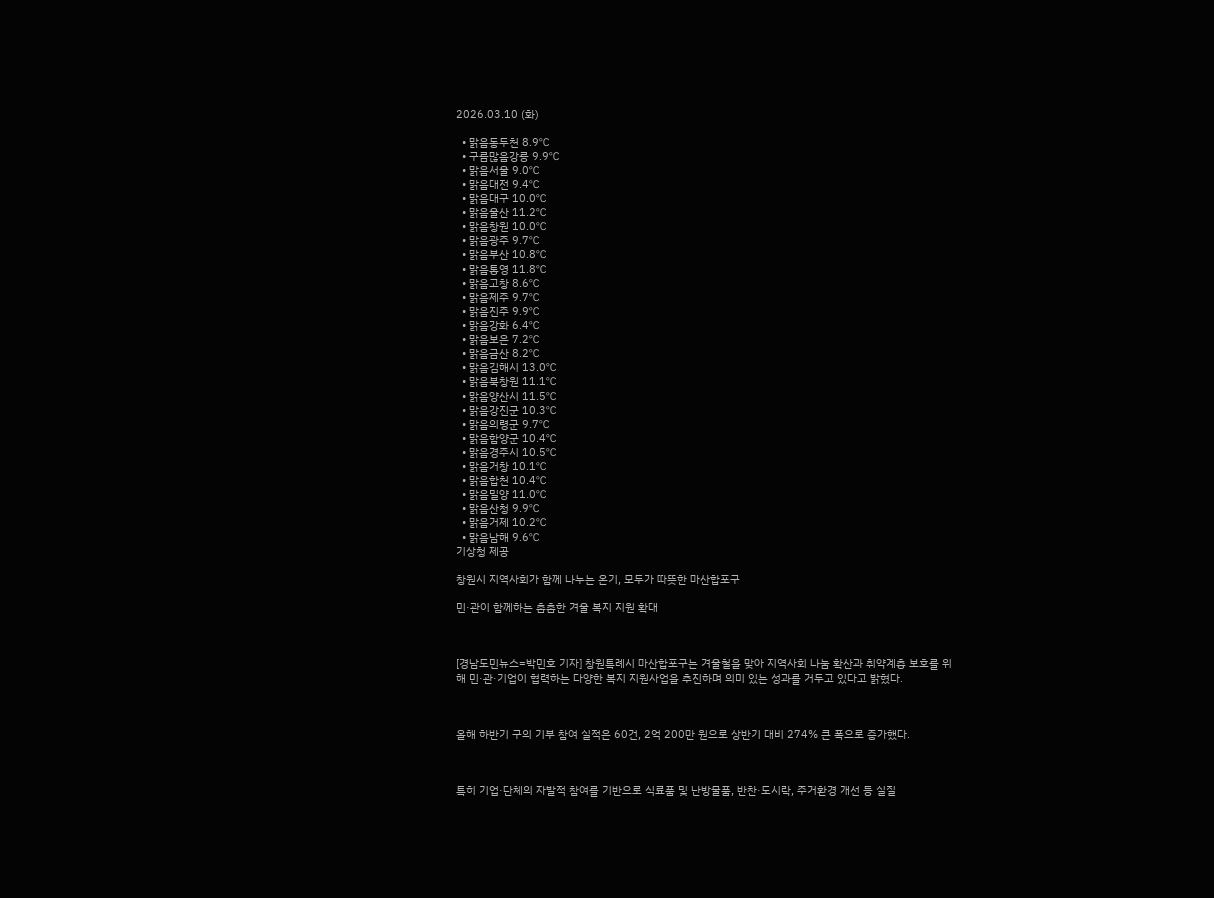2026.03.10 (화)

  • 맑음동두천 8.9℃
  • 구름많음강릉 9.9℃
  • 맑음서울 9.0℃
  • 맑음대전 9.4℃
  • 맑음대구 10.0℃
  • 맑음울산 11.2℃
  • 맑음창원 10.0℃
  • 맑음광주 9.7℃
  • 맑음부산 10.8℃
  • 맑음통영 11.8℃
  • 맑음고창 8.6℃
  • 맑음제주 9.7℃
  • 맑음진주 9.9℃
  • 맑음강화 6.4℃
  • 맑음보은 7.2℃
  • 맑음금산 8.2℃
  • 맑음김해시 13.0℃
  • 맑음북창원 11.1℃
  • 맑음양산시 11.5℃
  • 맑음강진군 10.3℃
  • 맑음의령군 9.7℃
  • 맑음함양군 10.4℃
  • 맑음경주시 10.5℃
  • 맑음거창 10.1℃
  • 맑음합천 10.4℃
  • 맑음밀양 11.0℃
  • 맑음산청 9.9℃
  • 맑음거제 10.2℃
  • 맑음남해 9.6℃
기상청 제공

창원시 지역사회가 함께 나누는 온기, 모두가 따뜻한 마산합포구

민·관이 함께하는 촘촘한 겨울 복지 지원 확대



[경남도민뉴스=박민호 기자] 창원특례시 마산합포구는 겨울철을 맞아 지역사회 나눔 확산과 취약계층 보호를 위해 민·관·기업이 협력하는 다양한 복지 지원사업을 추진하며 의미 있는 성과를 거두고 있다고 밝혔다.



올해 하반기 구의 기부 참여 실적은 60건, 2억 200만 원으로 상반기 대비 274% 큰 폭으로 증가했다.



특히 기업·단체의 자발적 참여를 기반으로 식료품 및 난방물품, 반찬·도시락, 주거환경 개선 등 실질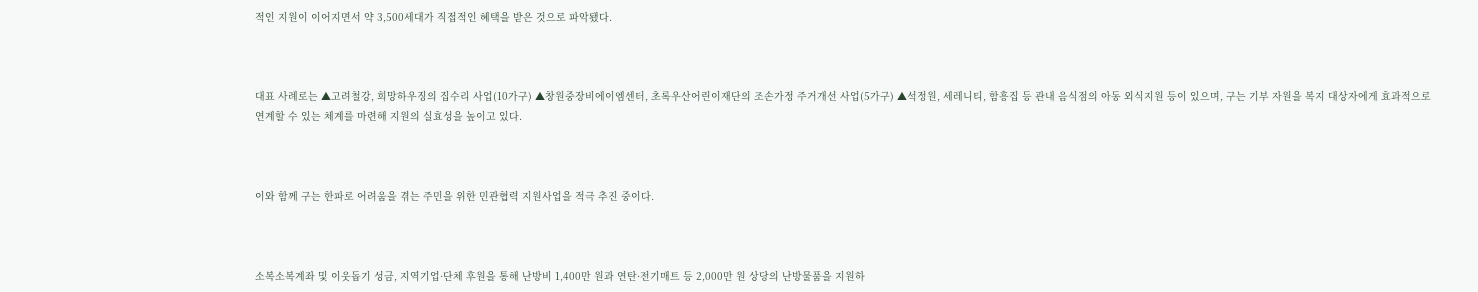적인 지원이 이어지면서 약 3,500세대가 직접적인 혜택을 받은 것으로 파악됐다.



대표 사례로는 ▲고려철강, 희망하우징의 집수리 사업(10가구) ▲창원중장비에이엠센터, 초록우산어린이재단의 조손가정 주거개선 사업(5가구) ▲석정원, 세레니티, 함흥집 등 관내 음식점의 아동 외식지원 등이 있으며, 구는 기부 자원을 복지 대상자에게 효과적으로 연계할 수 있는 체계를 마련해 지원의 실효성을 높이고 있다.



이와 함께 구는 한파로 어려움을 겪는 주민을 위한 민관협력 지원사업을 적극 추진 중이다.



소복소복계좌 및 이웃돕기 성금, 지역기업·단체 후원을 통해 난방비 1,400만 원과 연탄·전기매트 등 2,000만 원 상당의 난방물품을 지원하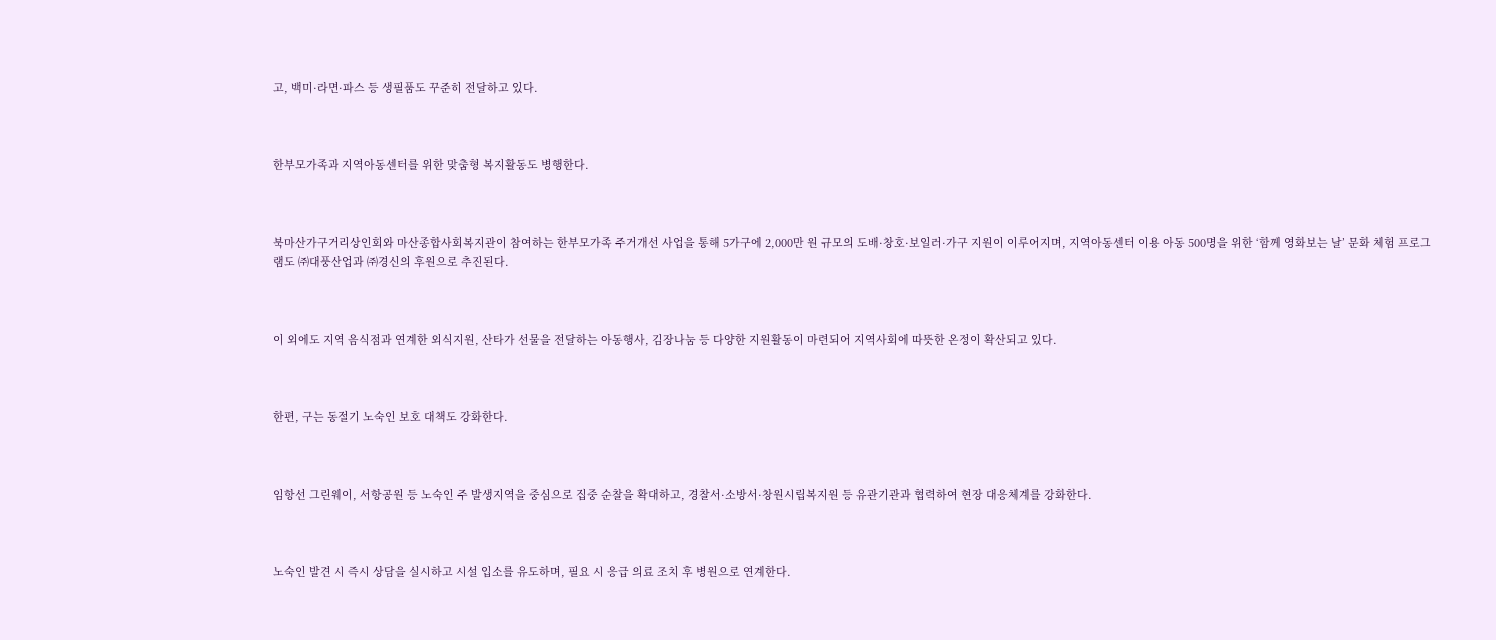고, 백미·라면·파스 등 생필품도 꾸준히 전달하고 있다.



한부모가족과 지역아동센터를 위한 맞춤형 복지활동도 병행한다.



북마산가구거리상인회와 마산종합사회복지관이 참여하는 한부모가족 주거개선 사업을 통해 5가구에 2,000만 원 규모의 도배·창호·보일러·가구 지원이 이루어지며, 지역아동센터 이용 아동 500명을 위한 ‘함께 영화보는 날’ 문화 체험 프로그램도 ㈜대풍산업과 ㈜경신의 후원으로 추진된다.



이 외에도 지역 음식점과 연계한 외식지원, 산타가 선물을 전달하는 아동행사, 김장나눔 등 다양한 지원활동이 마련되어 지역사회에 따뜻한 온정이 확산되고 있다.



한편, 구는 동절기 노숙인 보호 대책도 강화한다.



임항선 그린웨이, 서항공원 등 노숙인 주 발생지역을 중심으로 집중 순찰을 확대하고, 경찰서·소방서·창원시립복지원 등 유관기관과 협력하여 현장 대응체계를 강화한다.



노숙인 발견 시 즉시 상담을 실시하고 시설 입소를 유도하며, 필요 시 응급 의료 조치 후 병원으로 연계한다.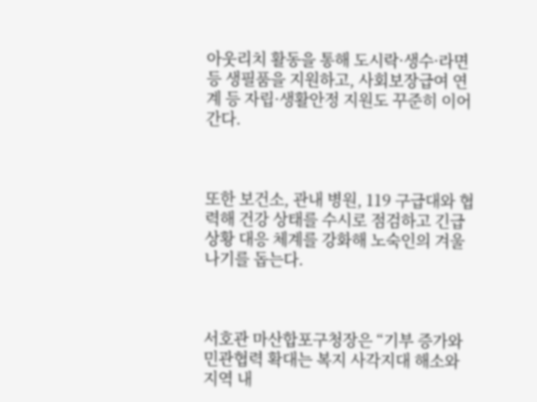아웃리치 활동을 통해 도시락·생수·라면 등 생필품을 지원하고, 사회보장급여 연계 등 자립·생활안정 지원도 꾸준히 이어간다.



또한 보건소, 관내 병원, 119 구급대와 협력해 건강 상태를 수시로 점검하고 긴급상황 대응 체계를 강화해 노숙인의 겨울나기를 돕는다.



서호관 마산합포구청장은 “기부 증가와 민관협력 확대는 복지 사각지대 해소와 지역 내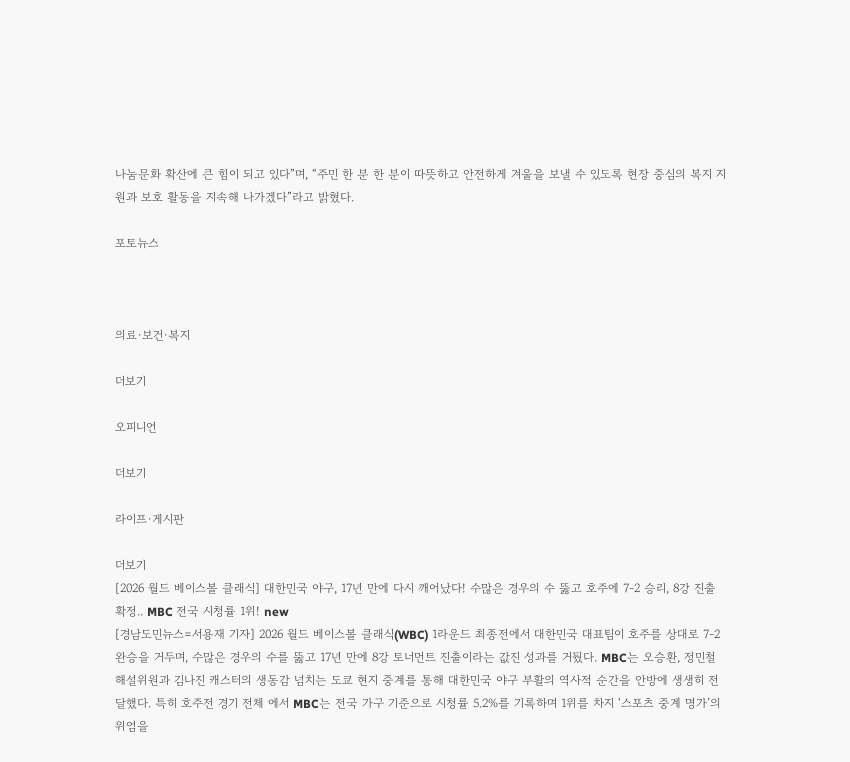나눔문화 확산에 큰 힘이 되고 있다”며, “주민 한 분 한 분이 따뜻하고 안전하게 겨울을 보낼 수 있도록 현장 중심의 복지 지원과 보호 활동을 지속해 나가겠다”라고 밝혔다.

포토뉴스



의료·보건·복지

더보기

오피니언

더보기

라이프·게시판

더보기
[2026 월드 베이스볼 클래식] 대한민국 야구, 17년 만에 다시 깨어났다! 수많은 경우의 수 뚫고 호주에 7-2 승리, 8강 진출 확정.. MBC 전국 시청률 1위! new
[경남도민뉴스=서용재 기자] 2026 월드 베이스볼 클래식(WBC) 1라운드 최종전에서 대한민국 대표팀이 호주를 상대로 7-2 완승을 거두며, 수많은 경우의 수를 뚫고 17년 만에 8강 토너먼트 진출이라는 값진 성과를 거뒀다. MBC는 오승환, 정민철 해설위원과 김나진 캐스터의 생동감 넘치는 도쿄 현지 중계를 통해 대한민국 야구 부활의 역사적 순간을 안방에 생생히 전달했다. 특히 호주전 경기 전체 에서 MBC는 전국 가구 기준으로 시청률 5.2%를 기록하며 1위를 차지 ‘스포츠 중계 명가’의 위엄을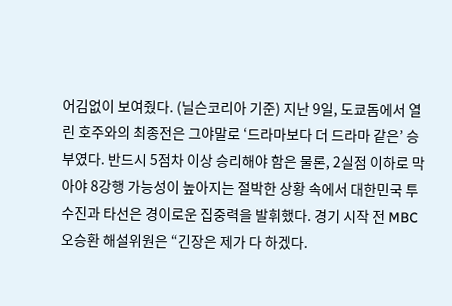어김없이 보여줬다. (닐슨코리아 기준) 지난 9일, 도쿄돔에서 열린 호주와의 최종전은 그야말로 ‘드라마보다 더 드라마 같은’ 승부였다. 반드시 5점차 이상 승리해야 함은 물론, 2실점 이하로 막아야 8강행 가능성이 높아지는 절박한 상황 속에서 대한민국 투수진과 타선은 경이로운 집중력을 발휘했다. 경기 시작 전 MBC 오승환 해설위원은 “긴장은 제가 다 하겠다.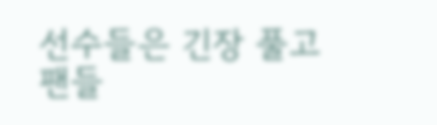선수들은 긴장 풀고 팬들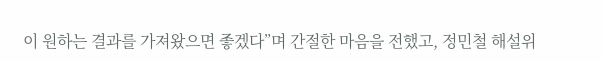이 원하는 결과를 가져왔으면 좋겠다”며 간절한 마음을 전했고, 정민철 해설위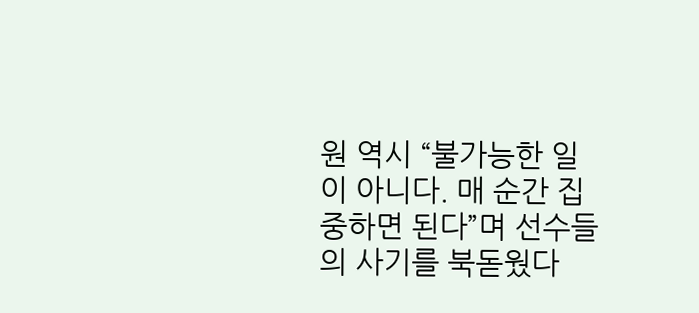원 역시 “불가능한 일이 아니다. 매 순간 집중하면 된다”며 선수들의 사기를 북돋웠다